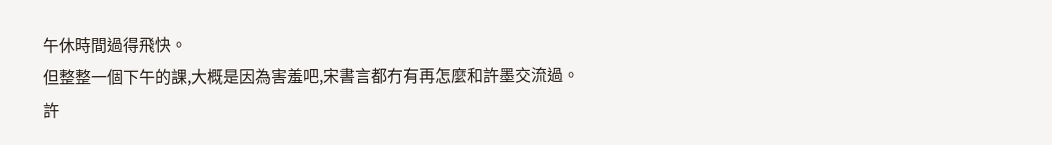午休時間過得飛快。
但整整一個下午的課,大概是因為害羞吧,宋書言都冇有再怎麼和許墨交流過。
許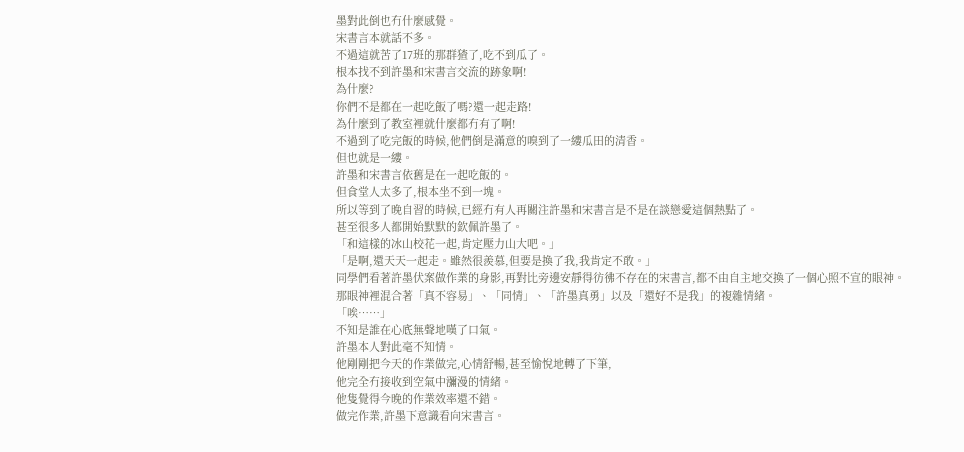墨對此倒也冇什麼感覺。
宋書言本就話不多。
不過這就苦了17班的那群猹了,吃不到瓜了。
根本找不到許墨和宋書言交流的跡象啊!
為什麼?
你們不是都在一起吃飯了嗎?還一起走路!
為什麼到了教室裡就什麼都冇有了啊!
不過到了吃完飯的時候,他們倒是滿意的嗅到了一縷瓜田的清香。
但也就是一縷。
許墨和宋書言依舊是在一起吃飯的。
但食堂人太多了,根本坐不到一塊。
所以等到了晚自習的時候,已經冇有人再關注許墨和宋書言是不是在談戀愛這個熱點了。
甚至很多人都開始默默的欽佩許墨了。
「和這樣的冰山校花一起,肯定壓力山大吧。」
「是啊,還天天一起走。雖然很羨慕,但要是換了我,我肯定不敢。」
同學們看著許墨伏案做作業的身影,再對比旁邊安靜得彷彿不存在的宋書言,都不由自主地交換了一個心照不宣的眼神。
那眼神裡混合著「真不容易」、「同情」、「許墨真勇」以及「還好不是我」的複雜情緒。
「唉……」
不知是誰在心底無聲地嘆了口氣。
許墨本人對此毫不知情。
他剛剛把今天的作業做完,心情舒暢,甚至愉悅地轉了下筆,
他完全冇接收到空氣中瀰漫的情緒。
他隻覺得今晚的作業效率還不錯。
做完作業,許墨下意識看向宋書言。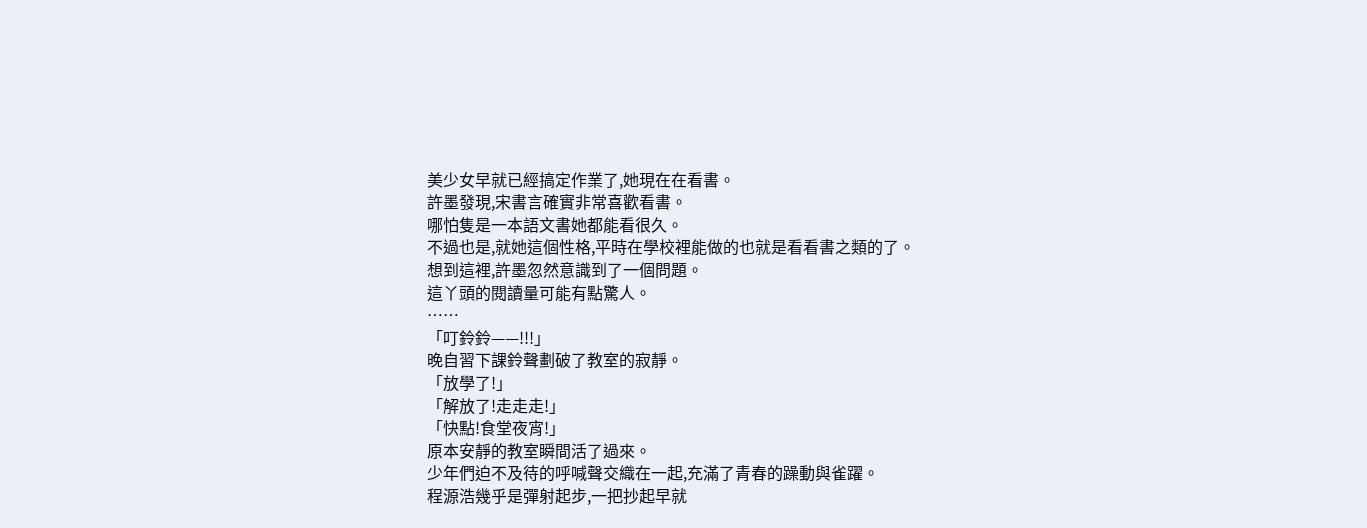美少女早就已經搞定作業了,她現在在看書。
許墨發現,宋書言確實非常喜歡看書。
哪怕隻是一本語文書她都能看很久。
不過也是,就她這個性格,平時在學校裡能做的也就是看看書之類的了。
想到這裡,許墨忽然意識到了一個問題。
這丫頭的閱讀量可能有點驚人。
……
「叮鈴鈴——!!!」
晚自習下課鈴聲劃破了教室的寂靜。
「放學了!」
「解放了!走走走!」
「快點!食堂夜宵!」
原本安靜的教室瞬間活了過來。
少年們迫不及待的呼喊聲交織在一起,充滿了青春的躁動與雀躍。
程源浩幾乎是彈射起步,一把抄起早就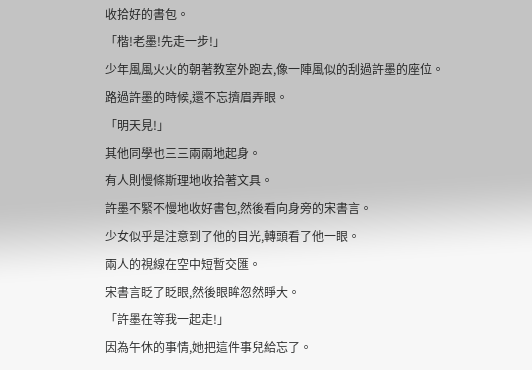收拾好的書包。
「楷!老墨!先走一步!」
少年風風火火的朝著教室外跑去,像一陣風似的刮過許墨的座位。
路過許墨的時候,還不忘擠眉弄眼。
「明天見!」
其他同學也三三兩兩地起身。
有人則慢條斯理地收拾著文具。
許墨不緊不慢地收好書包,然後看向身旁的宋書言。
少女似乎是注意到了他的目光,轉頭看了他一眼。
兩人的視線在空中短暫交匯。
宋書言眨了眨眼,然後眼眸忽然睜大。
「許墨在等我一起走!」
因為午休的事情,她把這件事兒給忘了。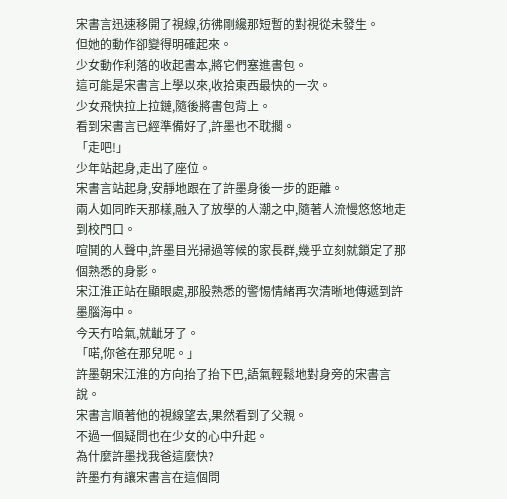宋書言迅速移開了視線,彷彿剛纔那短暫的對視從未發生。
但她的動作卻變得明確起來。
少女動作利落的收起書本,將它們塞進書包。
這可能是宋書言上學以來,收拾東西最快的一次。
少女飛快拉上拉鏈,隨後將書包背上。
看到宋書言已經準備好了,許墨也不耽擱。
「走吧!」
少年站起身,走出了座位。
宋書言站起身,安靜地跟在了許墨身後一步的距離。
兩人如同昨天那樣,融入了放學的人潮之中,隨著人流慢悠悠地走到校門口。
喧鬨的人聲中,許墨目光掃過等候的家長群,幾乎立刻就鎖定了那個熟悉的身影。
宋江淮正站在顯眼處,那股熟悉的警惕情緒再次清晰地傳遞到許墨腦海中。
今天冇哈氣,就齜牙了。
「喏,你爸在那兒呢。」
許墨朝宋江淮的方向抬了抬下巴,語氣輕鬆地對身旁的宋書言說。
宋書言順著他的視線望去,果然看到了父親。
不過一個疑問也在少女的心中升起。
為什麼許墨找我爸這麼快?
許墨冇有讓宋書言在這個問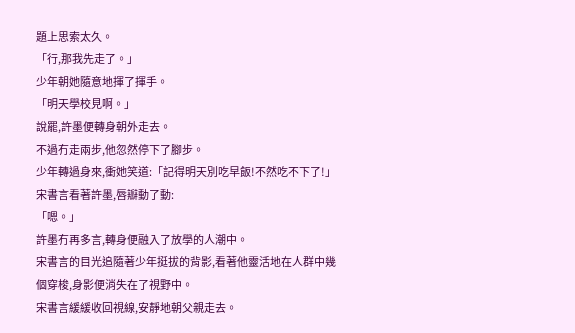題上思索太久。
「行,那我先走了。」
少年朝她隨意地揮了揮手。
「明天學校見啊。」
說罷,許墨便轉身朝外走去。
不過冇走兩步,他忽然停下了腳步。
少年轉過身來,衝她笑道:「記得明天別吃早飯!不然吃不下了!」
宋書言看著許墨,唇瓣動了動:
「嗯。」
許墨冇再多言,轉身便融入了放學的人潮中。
宋書言的目光追隨著少年挺拔的背影,看著他靈活地在人群中幾個穿梭,身影便消失在了視野中。
宋書言緩緩收回視線,安靜地朝父親走去。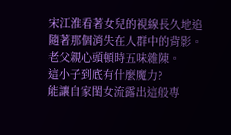宋江淮看著女兒的視線長久地追隨著那個消失在人群中的背影。
老父親心頭頓時五味雜陳。
這小子到底有什麼魔力?
能讓自家閨女流露出這般專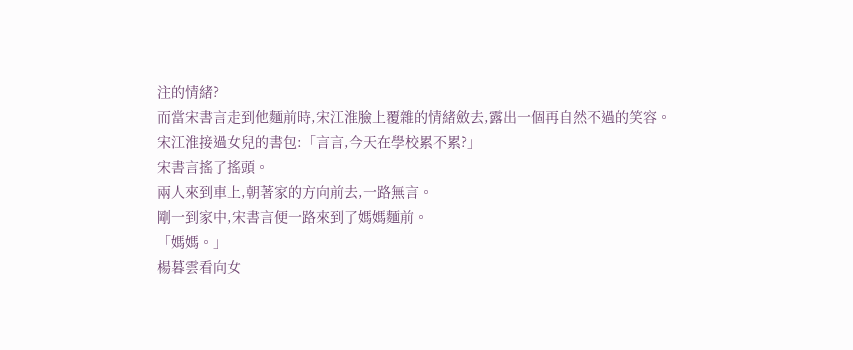注的情緒?
而當宋書言走到他麵前時,宋江淮臉上覆雜的情緒斂去,露出一個再自然不過的笑容。
宋江淮接過女兒的書包:「言言,今天在學校累不累?」
宋書言搖了搖頭。
兩人來到車上,朝著家的方向前去,一路無言。
剛一到家中,宋書言便一路來到了媽媽麵前。
「媽媽。」
楊暮雲看向女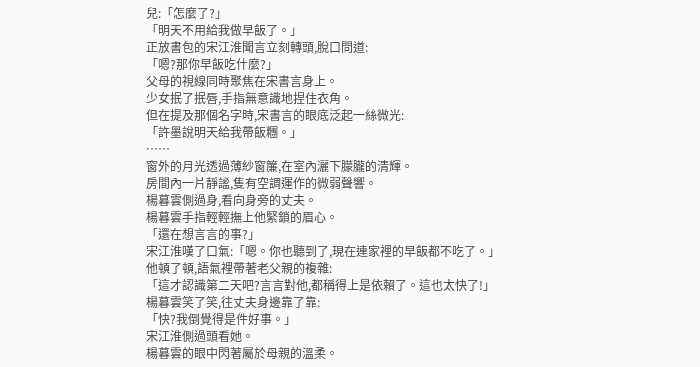兒:「怎麼了?」
「明天不用給我做早飯了。」
正放書包的宋江淮聞言立刻轉頭,脫口問道:
「嗯?那你早飯吃什麼?」
父母的視線同時聚焦在宋書言身上。
少女抿了抿唇,手指無意識地捏住衣角。
但在提及那個名字時,宋書言的眼底泛起一絲微光:
「許墨說明天給我帶飯糰。」
……
窗外的月光透過薄紗窗簾,在室內灑下朦朧的清輝。
房間內一片靜謐,隻有空調運作的微弱聲響。
楊暮雲側過身,看向身旁的丈夫。
楊暮雲手指輕輕撫上他緊鎖的眉心。
「還在想言言的事?」
宋江淮嘆了口氣:「嗯。你也聽到了,現在連家裡的早飯都不吃了。」
他頓了頓,語氣裡帶著老父親的複雜:
「這才認識第二天吧?言言對他,都稱得上是依賴了。這也太快了!」
楊暮雲笑了笑,往丈夫身邊靠了靠:
「快?我倒覺得是件好事。」
宋江淮側過頭看她。
楊暮雲的眼中閃著屬於母親的溫柔。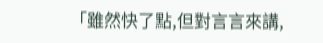「雖然快了點,但對言言來講,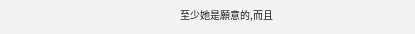至少她是願意的,而且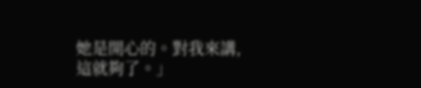她是開心的。對我來講,這就夠了。」